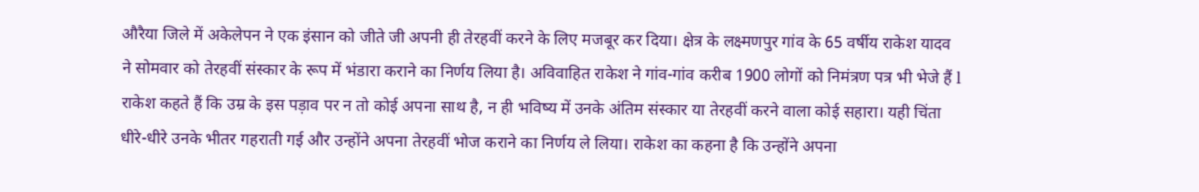औरैया जिले में अकेलेपन ने एक इंसान को जीते जी अपनी ही तेरहवीं करने के लिए मजबूर कर दिया। क्षेत्र के लक्ष्मणपुर गांव के 65 वर्षीय राकेश यादव ने सोमवार को तेरहवीं संस्कार के रूप में भंडारा कराने का निर्णय लिया है। अविवाहित राकेश ने गांव-गांव करीब 1900 लोगों को निमंत्रण पत्र भी भेजे हैं l राकेश कहते हैं कि उम्र के इस पड़ाव पर न तो कोई अपना साथ है, न ही भविष्य में उनके अंतिम संस्कार या तेरहवीं करने वाला कोई सहारा। यही चिंता धीरे-धीरे उनके भीतर गहराती गई और उन्होंने अपना तेरहवीं भोज कराने का निर्णय ले लिया। राकेश का कहना है कि उन्होंने अपना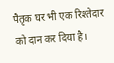पैतृक घर भी एक रिश्तेदार को दान कर दिया है।